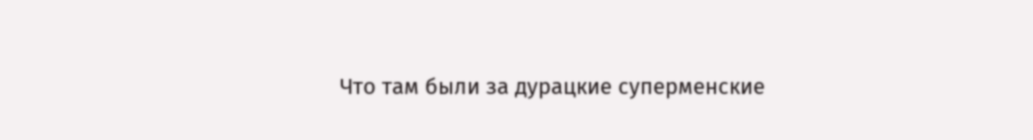Что там были за дурацкие суперменские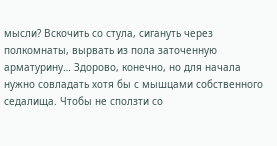мысли? Вскочить со стула, сигануть через полкомнаты, вырвать из пола заточенную арматурину… Здорово, конечно, но для начала нужно совладать хотя бы с мышцами собственного седалища. Чтобы не сползти со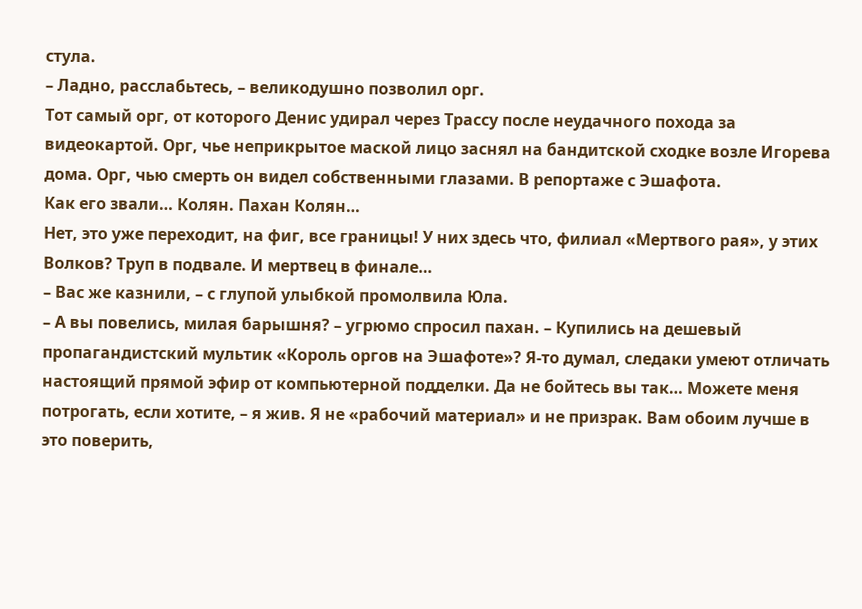стула.
– Ладно, расслабьтесь, – великодушно позволил орг.
Тот самый орг, от которого Денис удирал через Трассу после неудачного похода за видеокартой. Орг, чье неприкрытое маской лицо заснял на бандитской сходке возле Игорева дома. Орг, чью смерть он видел собственными глазами. В репортаже с Эшафота.
Как его звали… Колян. Пахан Колян…
Нет, это уже переходит, на фиг, все границы! У них здесь что, филиал «Мертвого рая», у этих Волков? Труп в подвале. И мертвец в финале…
– Вас же казнили, – с глупой улыбкой промолвила Юла.
– А вы повелись, милая барышня? – угрюмо спросил пахан. – Купились на дешевый пропагандистский мультик «Король оргов на Эшафоте»? Я-то думал, следаки умеют отличать настоящий прямой эфир от компьютерной подделки. Да не бойтесь вы так… Можете меня потрогать, если хотите, – я жив. Я не «рабочий материал» и не призрак. Вам обоим лучше в это поверить,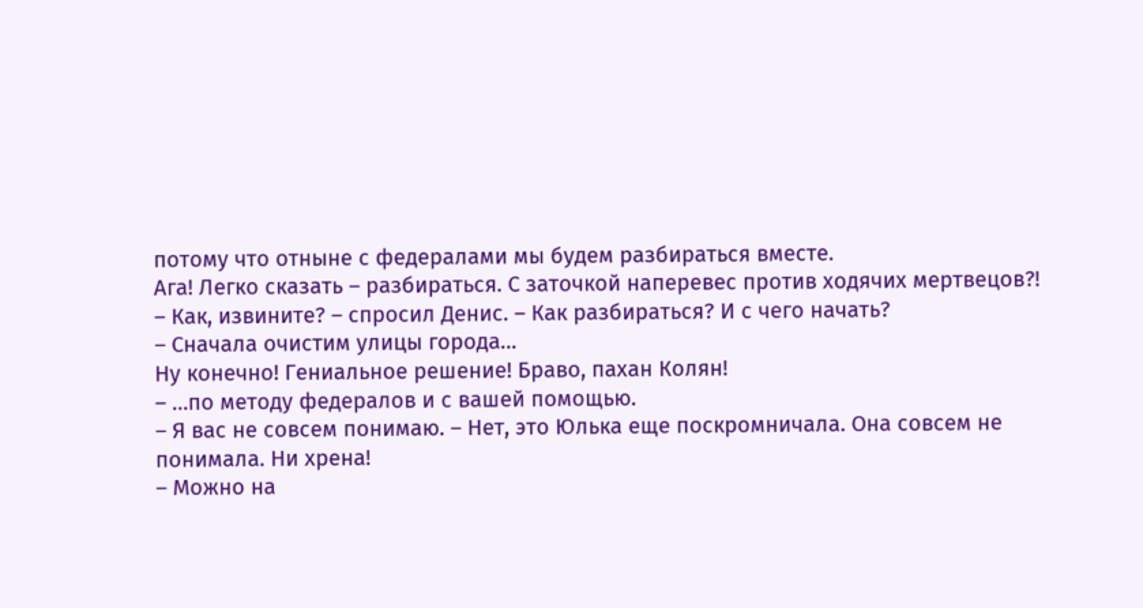потому что отныне с федералами мы будем разбираться вместе.
Ага! Легко сказать – разбираться. С заточкой наперевес против ходячих мертвецов?!
– Как, извините? – спросил Денис. – Как разбираться? И с чего начать?
– Сначала очистим улицы города…
Ну конечно! Гениальное решение! Браво, пахан Колян!
– …по методу федералов и с вашей помощью.
– Я вас не совсем понимаю. – Нет, это Юлька еще поскромничала. Она совсем не понимала. Ни хрена!
– Можно на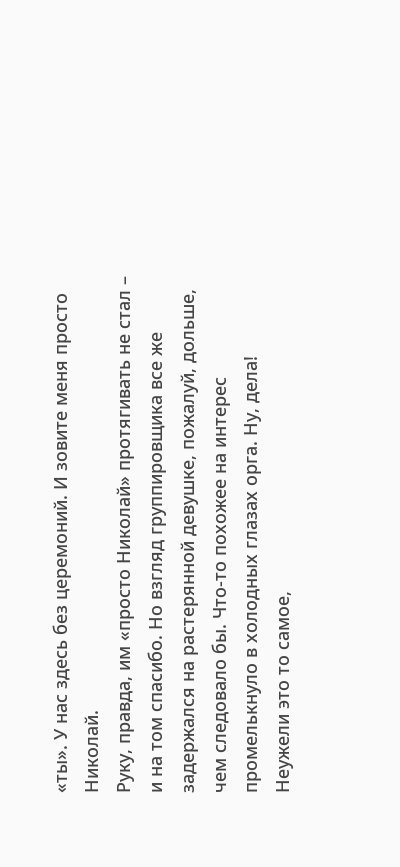«ты». У нас здесь без церемоний. И зовите меня просто Николай.
Руку, правда, им «просто Николай» протягивать не стал – и на том спасибо. Но взгляд группировщика все же задержался на растерянной девушке, пожалуй, дольше, чем следовало бы. Что-то похожее на интерес промелькнуло в холодных глазах орга. Ну, дела! Неужели это то самое,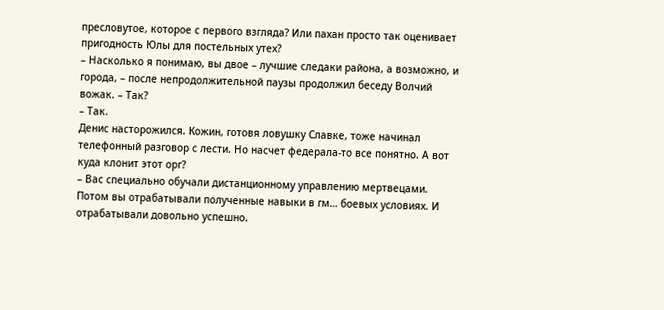пресловутое, которое с первого взгляда? Или пахан просто так оценивает пригодность Юлы для постельных утех?
– Насколько я понимаю, вы двое – лучшие следаки района, а возможно, и города, – после непродолжительной паузы продолжил беседу Волчий вожак. – Так?
– Так.
Денис насторожился. Кожин, готовя ловушку Славке, тоже начинал телефонный разговор с лести. Но насчет федерала-то все понятно. А вот куда клонит этот орг?
– Вас специально обучали дистанционному управлению мертвецами. Потом вы отрабатывали полученные навыки в гм… боевых условиях. И отрабатывали довольно успешно.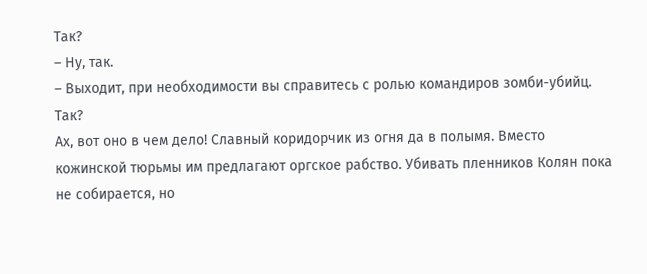Так?
– Ну, так.
– Выходит, при необходимости вы справитесь с ролью командиров зомби-убийц. Так?
Ах, вот оно в чем дело! Славный коридорчик из огня да в полымя. Вместо кожинской тюрьмы им предлагают оргское рабство. Убивать пленников Колян пока не собирается, но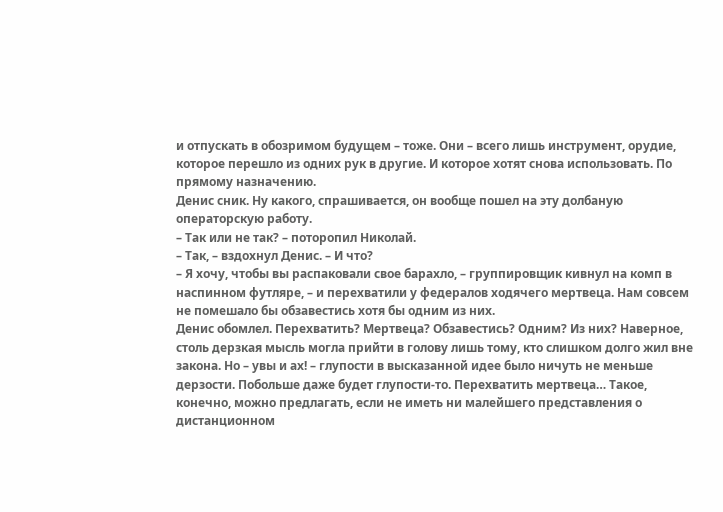и отпускать в обозримом будущем – тоже. Они – всего лишь инструмент, орудие, которое перешло из одних рук в другие. И которое хотят снова использовать. По прямому назначению.
Денис сник. Ну какого, спрашивается, он вообще пошел на эту долбаную операторскую работу.
– Так или не так? – поторопил Николай.
– Так, – вздохнул Денис. – И что?
– Я хочу, чтобы вы распаковали свое барахло, – группировщик кивнул на комп в наспинном футляре, – и перехватили у федералов ходячего мертвеца. Нам совсем не помешало бы обзавестись хотя бы одним из них.
Денис обомлел. Перехватить? Мертвеца? Обзавестись? Одним? Из них? Наверное, столь дерзкая мысль могла прийти в голову лишь тому, кто слишком долго жил вне закона. Но – увы и ах! – глупости в высказанной идее было ничуть не меньше дерзости. Побольше даже будет глупости-то. Перехватить мертвеца… Такое, конечно, можно предлагать, если не иметь ни малейшего представления о дистанционном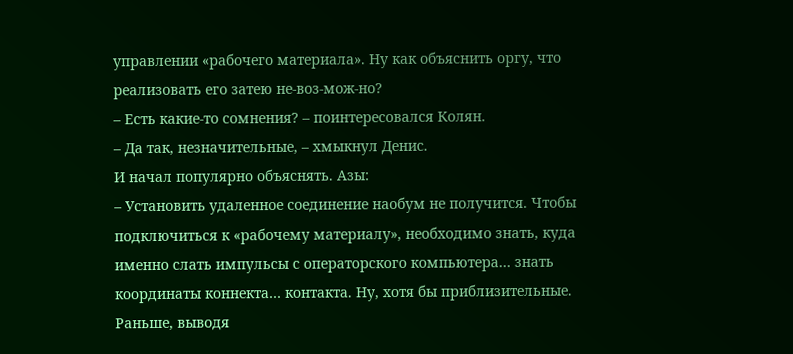управлении «рабочего материала». Ну как объяснить оргу, что реализовать его затею не-воз-мож-но?
– Есть какие-то сомнения? – поинтересовался Колян.
– Да так, незначительные, – хмыкнул Денис.
И начал популярно объяснять. Азы:
– Установить удаленное соединение наобум не получится. Чтобы подключиться к «рабочему материалу», необходимо знать, куда именно слать импульсы с операторского компьютера… знать координаты коннекта… контакта. Ну, хотя бы приблизительные. Раньше, выводя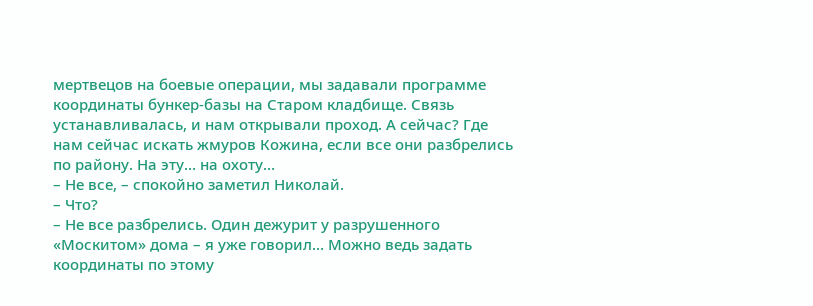мертвецов на боевые операции, мы задавали программе координаты бункер-базы на Старом кладбище. Связь устанавливалась, и нам открывали проход. А сейчас? Где нам сейчас искать жмуров Кожина, если все они разбрелись по району. На эту… на охоту…
– Не все, – спокойно заметил Николай.
– Что?
– Не все разбрелись. Один дежурит у разрушенного «Москитом» дома – я уже говорил… Можно ведь задать координаты по этому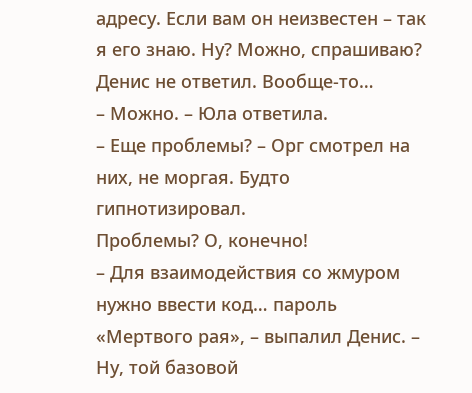адресу. Если вам он неизвестен – так я его знаю. Ну? Можно, спрашиваю?
Денис не ответил. Вообще-то…
– Можно. – Юла ответила.
– Еще проблемы? – Орг смотрел на них, не моргая. Будто гипнотизировал.
Проблемы? О, конечно!
– Для взаимодействия со жмуром нужно ввести код… пароль «Мертвого рая», – выпалил Денис. – Ну, той базовой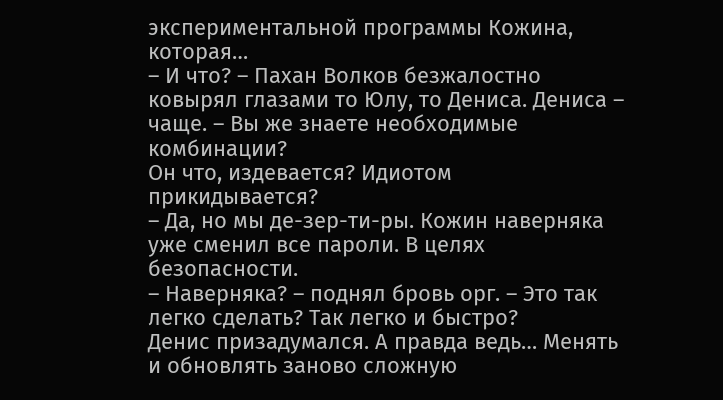экспериментальной программы Кожина, которая…
– И что? – Пахан Волков безжалостно ковырял глазами то Юлу, то Дениса. Дениса – чаще. – Вы же знаете необходимые комбинации?
Он что, издевается? Идиотом прикидывается?
– Да, но мы де-зер-ти-ры. Кожин наверняка уже сменил все пароли. В целях безопасности.
– Наверняка? – поднял бровь орг. – Это так легко сделать? Так легко и быстро?
Денис призадумался. А правда ведь… Менять и обновлять заново сложную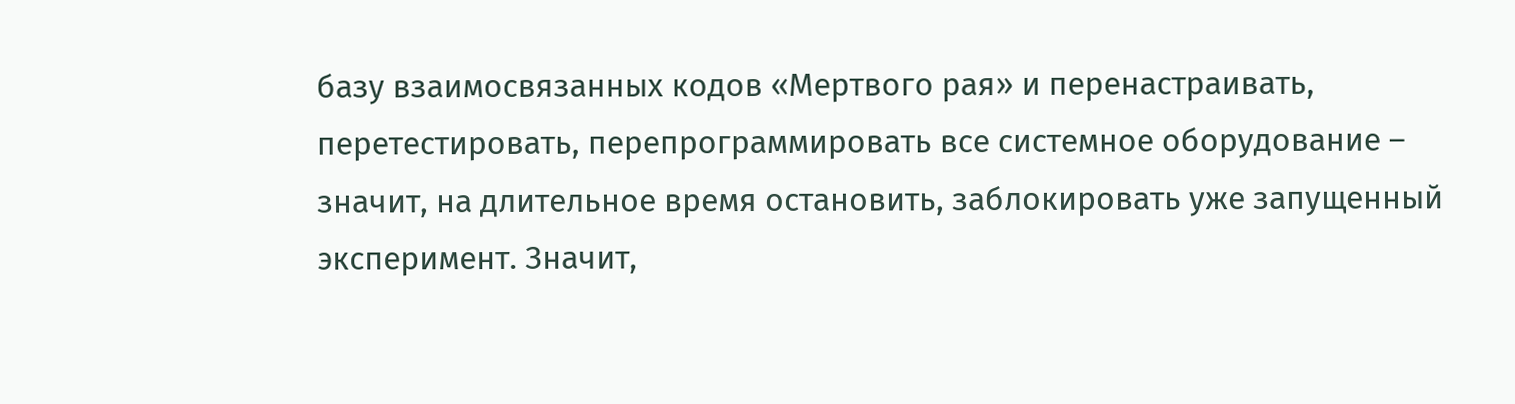базу взаимосвязанных кодов «Мертвого рая» и перенастраивать, перетестировать, перепрограммировать все системное оборудование – значит, на длительное время остановить, заблокировать уже запущенный эксперимент. Значит,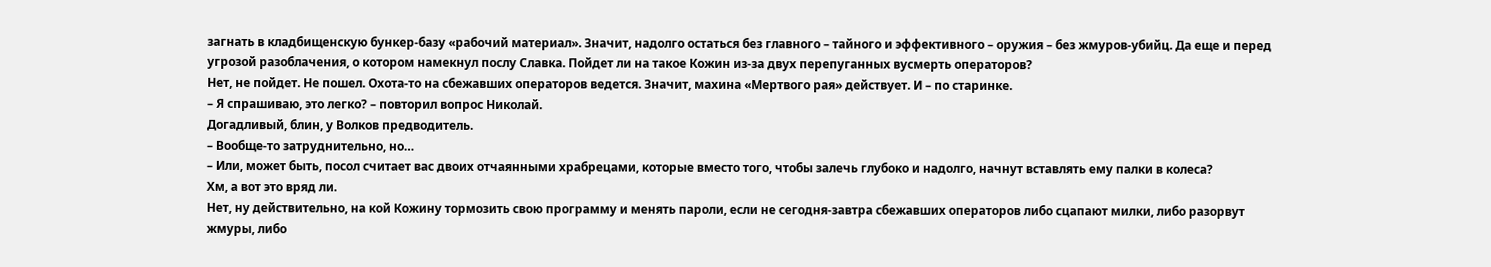загнать в кладбищенскую бункер-базу «рабочий материал». Значит, надолго остаться без главного – тайного и эффективного – оружия – без жмуров-убийц. Да еще и перед угрозой разоблачения, о котором намекнул послу Славка. Пойдет ли на такое Кожин из-за двух перепуганных вусмерть операторов?
Нет, не пойдет. Не пошел. Охота-то на сбежавших операторов ведется. Значит, махина «Мертвого рая» действует. И – по старинке.
– Я спрашиваю, это легко? – повторил вопрос Николай.
Догадливый, блин, у Волков предводитель.
– Вообще-то затруднительно, но…
– Или, может быть, посол считает вас двоих отчаянными храбрецами, которые вместо того, чтобы залечь глубоко и надолго, начнут вставлять ему палки в колеса?
Хм, а вот это вряд ли.
Нет, ну действительно, на кой Кожину тормозить свою программу и менять пароли, если не сегодня-завтра сбежавших операторов либо сцапают милки, либо разорвут жмуры, либо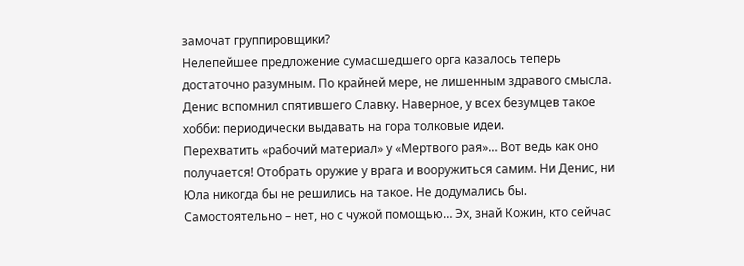замочат группировщики?
Нелепейшее предложение сумасшедшего орга казалось теперь достаточно разумным. По крайней мере, не лишенным здравого смысла. Денис вспомнил спятившего Славку. Наверное, у всех безумцев такое хобби: периодически выдавать на гора толковые идеи.
Перехватить «рабочий материал» у «Мертвого рая»… Вот ведь как оно получается! Отобрать оружие у врага и вооружиться самим. Ни Денис, ни Юла никогда бы не решились на такое. Не додумались бы. Самостоятельно – нет, но с чужой помощью… Эх, знай Кожин, кто сейчас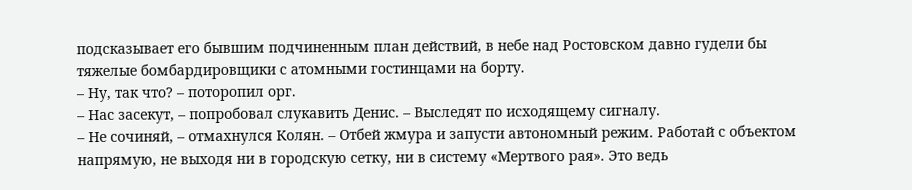подсказывает его бывшим подчиненным план действий, в небе над Ростовском давно гудели бы тяжелые бомбардировщики с атомными гостинцами на борту.
– Ну, так что? – поторопил орг.
– Нас засекут, – попробовал слукавить Денис. – Выследят по исходящему сигналу.
– Не сочиняй, – отмахнулся Колян. – Отбей жмура и запусти автономный режим. Работай с объектом напрямую, не выходя ни в городскую сетку, ни в систему «Мертвого рая». Это ведь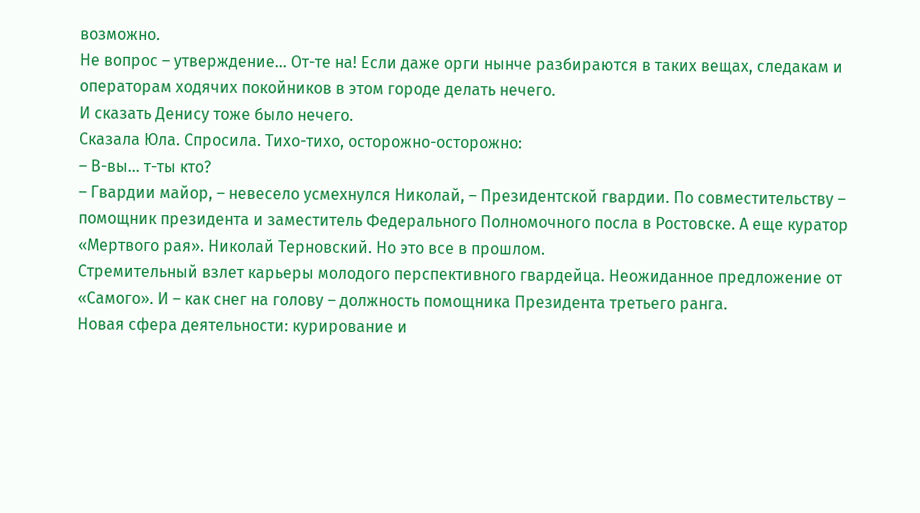возможно.
Не вопрос – утверждение… От-те на! Если даже орги нынче разбираются в таких вещах, следакам и операторам ходячих покойников в этом городе делать нечего.
И сказать Денису тоже было нечего.
Сказала Юла. Спросила. Тихо-тихо, осторожно-осторожно:
– В-вы… т-ты кто?
– Гвардии майор, – невесело усмехнулся Николай, – Президентской гвардии. По совместительству – помощник президента и заместитель Федерального Полномочного посла в Ростовске. А еще куратор «Мертвого рая». Николай Терновский. Но это все в прошлом.
Стремительный взлет карьеры молодого перспективного гвардейца. Неожиданное предложение от «Самого». И – как снег на голову – должность помощника Президента третьего ранга.
Новая сфера деятельности: курирование и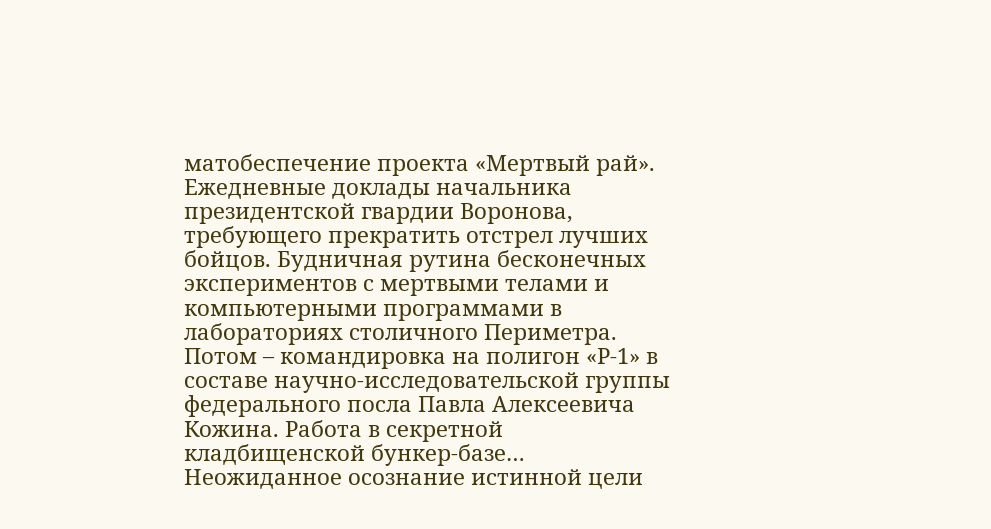матобеспечение проекта «Мертвый рай». Ежедневные доклады начальника президентской гвардии Воронова, требующего прекратить отстрел лучших бойцов. Будничная рутина бесконечных экспериментов с мертвыми телами и компьютерными программами в лабораториях столичного Периметра. Потом – командировка на полигон «Р-1» в составе научно-исследовательской группы федерального посла Павла Алексеевича Кожина. Работа в секретной кладбищенской бункер-базе…
Неожиданное осознание истинной цели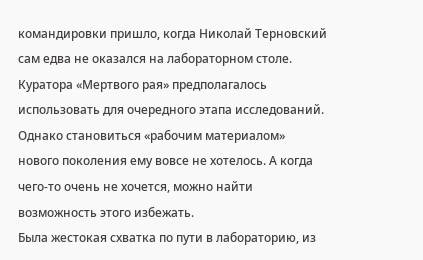командировки пришло, когда Николай Терновский сам едва не оказался на лабораторном столе. Куратора «Мертвого рая» предполагалось использовать для очередного этапа исследований. Однако становиться «рабочим материалом» нового поколения ему вовсе не хотелось. А когда чего-то очень не хочется, можно найти возможность этого избежать.
Была жестокая схватка по пути в лабораторию, из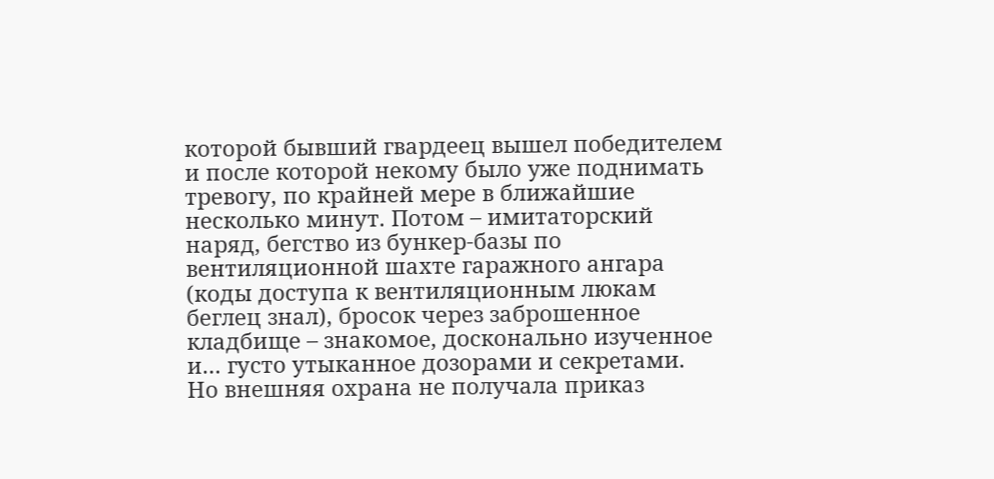которой бывший гвардеец вышел победителем и после которой некому было уже поднимать тревогу, по крайней мере в ближайшие несколько минут. Потом – имитаторский наряд, бегство из бункер-базы по вентиляционной шахте гаражного ангара (коды доступа к вентиляционным люкам беглец знал), бросок через заброшенное кладбище – знакомое, досконально изученное и… густо утыканное дозорами и секретами.
Но внешняя охрана не получала приказ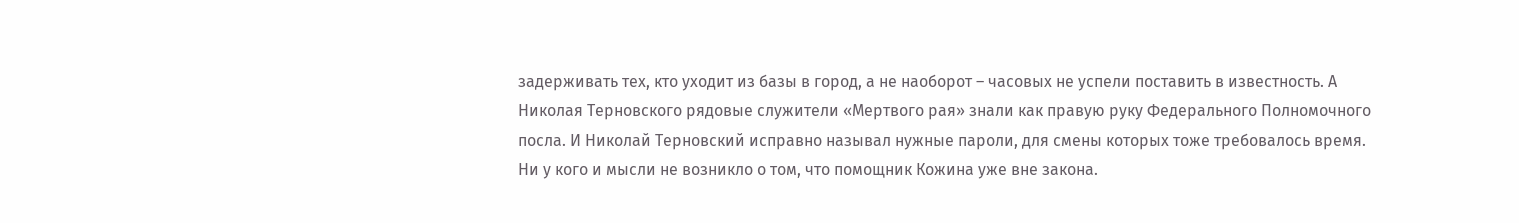задерживать тех, кто уходит из базы в город, а не наоборот – часовых не успели поставить в известность. А Николая Терновского рядовые служители «Мертвого рая» знали как правую руку Федерального Полномочного посла. И Николай Терновский исправно называл нужные пароли, для смены которых тоже требовалось время. Ни у кого и мысли не возникло о том, что помощник Кожина уже вне закона.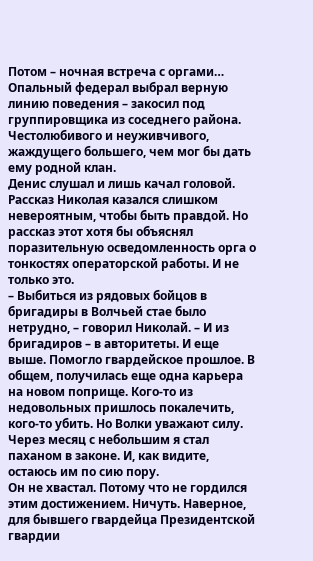Потом – ночная встреча с оргами…
Опальный федерал выбрал верную линию поведения – закосил под группировщика из соседнего района. Честолюбивого и неуживчивого, жаждущего большего, чем мог бы дать ему родной клан.
Денис слушал и лишь качал головой. Рассказ Николая казался слишком невероятным, чтобы быть правдой. Но рассказ этот хотя бы объяснял поразительную осведомленность орга о тонкостях операторской работы. И не только это.
– Выбиться из рядовых бойцов в бригадиры в Волчьей стае было нетрудно, – говорил Николай. – И из бригадиров – в авторитеты. И еще выше. Помогло гвардейское прошлое. В общем, получилась еще одна карьера на новом поприще. Кого-то из недовольных пришлось покалечить, кого-то убить. Но Волки уважают силу. Через месяц с небольшим я стал паханом в законе. И, как видите, остаюсь им по сию пору.
Он не хвастал. Потому что не гордился этим достижением. Ничуть. Наверное, для бывшего гвардейца Президентской гвардии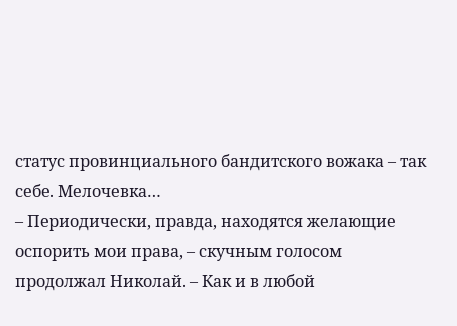статус провинциального бандитского вожака – так себе. Мелочевка…
– Периодически, правда, находятся желающие оспорить мои права, – скучным голосом продолжал Николай. – Как и в любой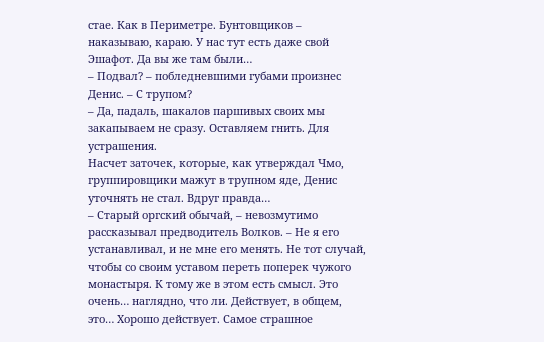стае. Как в Периметре. Бунтовщиков – наказываю, караю. У нас тут есть даже свой Эшафот. Да вы же там были…
– Подвал? – побледневшими губами произнес Денис. – С трупом?
– Да, падаль, шакалов паршивых своих мы закапываем не сразу. Оставляем гнить. Для устрашения.
Насчет заточек, которые, как утверждал Чмо, группировщики мажут в трупном яде, Денис уточнять не стал. Вдруг правда…
– Старый оргский обычай, – невозмутимо рассказывал предводитель Волков. – Не я его устанавливал, и не мне его менять. Не тот случай, чтобы со своим уставом переть поперек чужого монастыря. К тому же в этом есть смысл. Это очень… наглядно, что ли. Действует, в общем, это… Хорошо действует. Самое страшное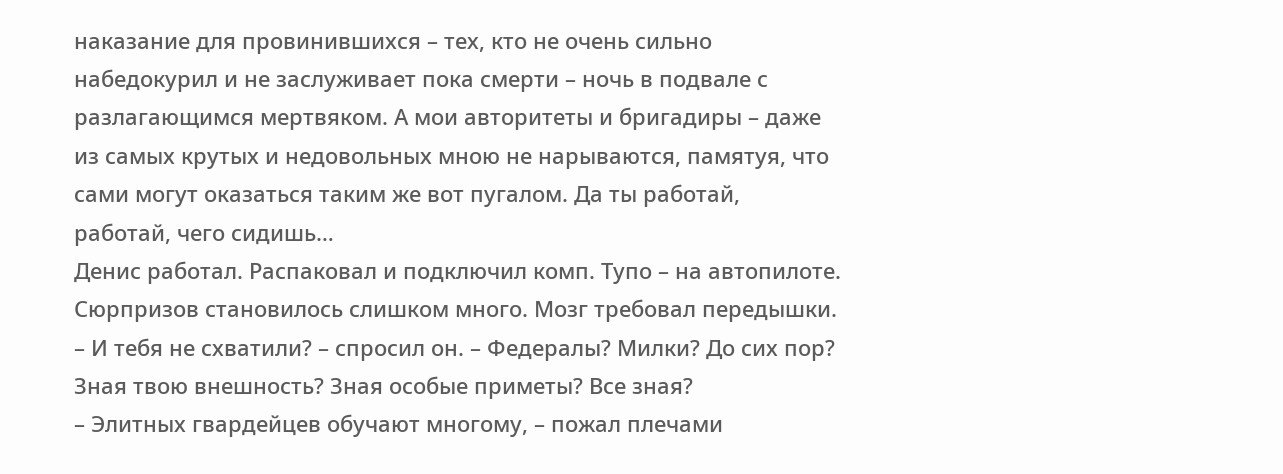наказание для провинившихся – тех, кто не очень сильно набедокурил и не заслуживает пока смерти – ночь в подвале с разлагающимся мертвяком. А мои авторитеты и бригадиры – даже из самых крутых и недовольных мною не нарываются, памятуя, что сами могут оказаться таким же вот пугалом. Да ты работай, работай, чего сидишь…
Денис работал. Распаковал и подключил комп. Тупо – на автопилоте. Сюрпризов становилось слишком много. Мозг требовал передышки.
– И тебя не схватили? – спросил он. – Федералы? Милки? До сих пор? Зная твою внешность? Зная особые приметы? Все зная?
– Элитных гвардейцев обучают многому, – пожал плечами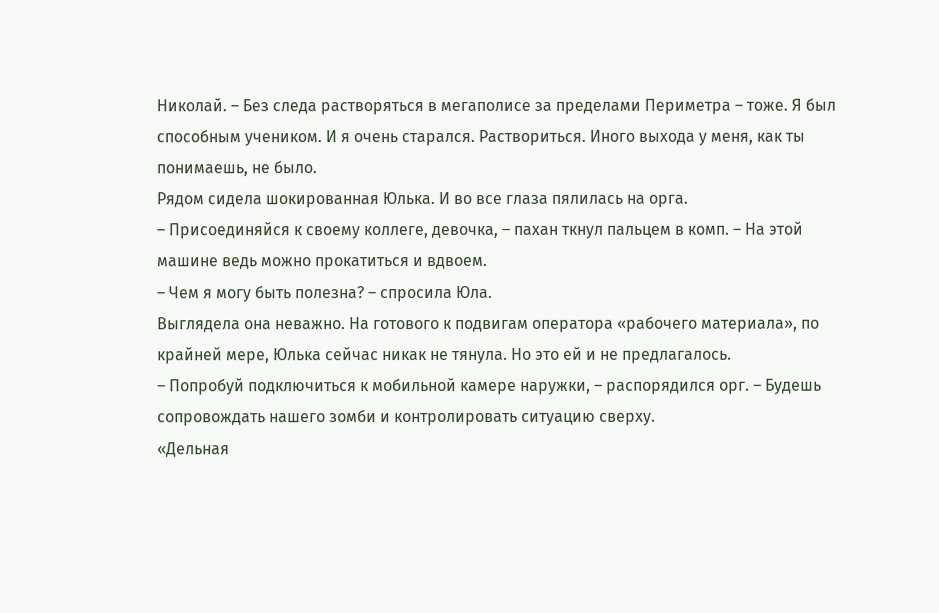Николай. – Без следа растворяться в мегаполисе за пределами Периметра – тоже. Я был способным учеником. И я очень старался. Раствориться. Иного выхода у меня, как ты понимаешь, не было.
Рядом сидела шокированная Юлька. И во все глаза пялилась на орга.
– Присоединяйся к своему коллеге, девочка, – пахан ткнул пальцем в комп. – На этой машине ведь можно прокатиться и вдвоем.
– Чем я могу быть полезна? – спросила Юла.
Выглядела она неважно. На готового к подвигам оператора «рабочего материала», по крайней мере, Юлька сейчас никак не тянула. Но это ей и не предлагалось.
– Попробуй подключиться к мобильной камере наружки, – распорядился орг. – Будешь сопровождать нашего зомби и контролировать ситуацию сверху.
«Дельная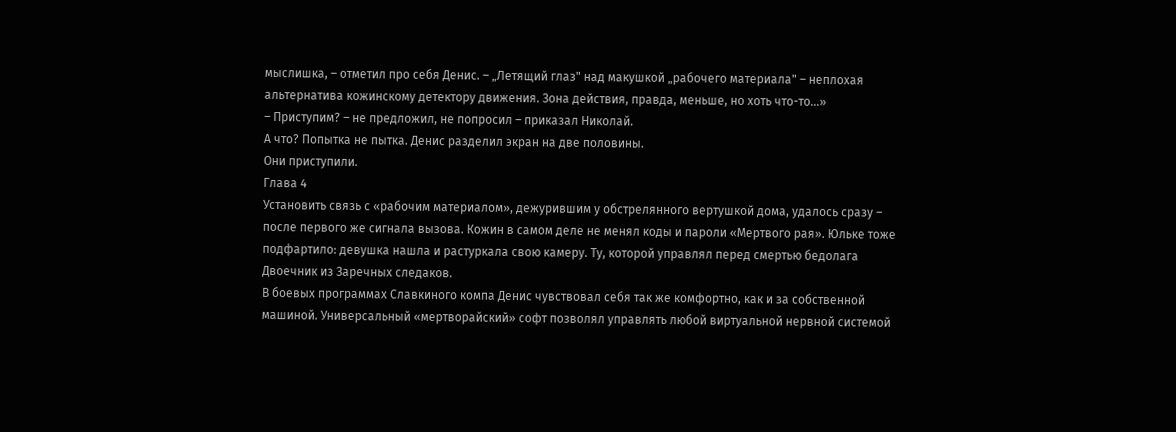мыслишка, – отметил про себя Денис. – „Летящий глаз" над макушкой „рабочего материала" – неплохая альтернатива кожинскому детектору движения. Зона действия, правда, меньше, но хоть что-то…»
– Приступим? – не предложил, не попросил – приказал Николай.
А что? Попытка не пытка. Денис разделил экран на две половины.
Они приступили.
Глава 4
Установить связь с «рабочим материалом», дежурившим у обстрелянного вертушкой дома, удалось сразу – после первого же сигнала вызова. Кожин в самом деле не менял коды и пароли «Мертвого рая». Юльке тоже подфартило: девушка нашла и растуркала свою камеру. Ту, которой управлял перед смертью бедолага Двоечник из Заречных следаков.
В боевых программах Славкиного компа Денис чувствовал себя так же комфортно, как и за собственной машиной. Универсальный «мертворайский» софт позволял управлять любой виртуальной нервной системой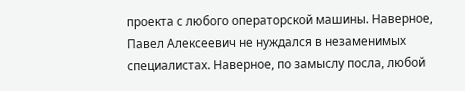проекта с любого операторской машины. Наверное, Павел Алексеевич не нуждался в незаменимых специалистах. Наверное, по замыслу посла, любой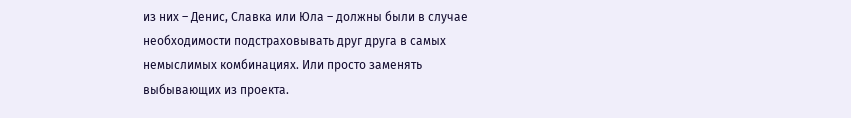из них – Денис, Славка или Юла – должны были в случае необходимости подстраховывать друг друга в самых немыслимых комбинациях. Или просто заменять выбывающих из проекта.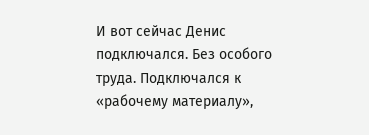И вот сейчас Денис подключался. Без особого труда. Подключался к «рабочему материалу»,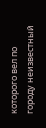которого вел по городу неизвестный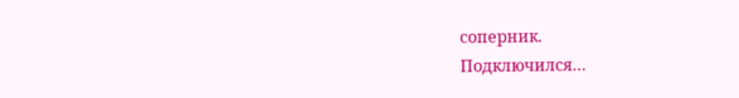соперник.
Подключился…